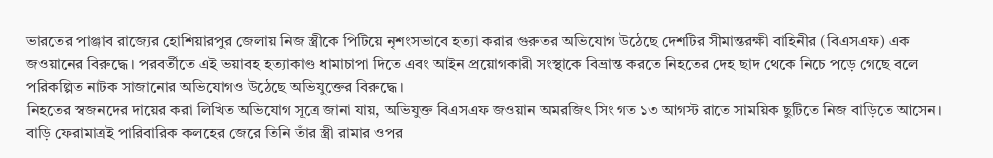ভারতের পাঞ্জাব রাজ্যের হোশিয়ারপুর জেলায় নিজ স্ত্রীকে পিটিয়ে নৃশংসভাবে হত্যা করার গুরুতর অভিযোগ উঠেছে দেশটির সীমান্তরক্ষী বাহিনীর (বিএসএফ) এক জওয়ানের বিরুদ্ধে। পরবর্তীতে এই ভয়াবহ হত্যাকাণ্ড ধামাচাপা দিতে এবং আইন প্রয়োগকারী সংস্থাকে বিভ্রান্ত করতে নিহতের দেহ ছাদ থেকে নিচে পড়ে গেছে বলে পরিকল্পিত নাটক সাজানোর অভিযোগও উঠেছে অভিযুক্তের বিরুদ্ধে।
নিহতের স্বজনদের দায়ের করা লিখিত অভিযোগ সূত্রে জানা যায়, অভিযুক্ত বিএসএফ জওয়ান অমরজিৎ সিং গত ১৩ আগস্ট রাতে সাময়িক ছুটিতে নিজ বাড়িতে আসেন। বাড়ি ফেরামাত্রই পারিবারিক কলহের জেরে তিনি তাঁর স্ত্রী রামার ওপর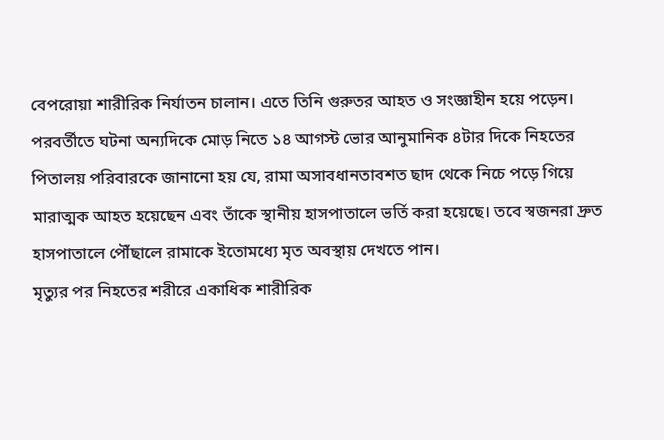বেপরোয়া শারীরিক নির্যাতন চালান। এতে তিনি গুরুতর আহত ও সংজ্ঞাহীন হয়ে পড়েন। পরবর্তীতে ঘটনা অন্যদিকে মোড় নিতে ১৪ আগস্ট ভোর আনুমানিক ৪টার দিকে নিহতের পিতালয় পরিবারকে জানানো হয় যে, রামা অসাবধানতাবশত ছাদ থেকে নিচে পড়ে গিয়ে মারাত্মক আহত হয়েছেন এবং তাঁকে স্থানীয় হাসপাতালে ভর্তি করা হয়েছে। তবে স্বজনরা দ্রুত হাসপাতালে পৌঁছালে রামাকে ইতোমধ্যে মৃত অবস্থায় দেখতে পান।
মৃত্যুর পর নিহতের শরীরে একাধিক শারীরিক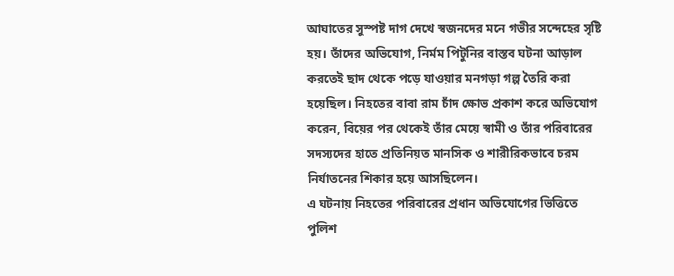আঘাতের সুস্পষ্ট দাগ দেখে স্বজনদের মনে গভীর সন্দেহের সৃষ্টি হয়। তাঁদের অভিযোগ, নির্মম পিটুনির বাস্তব ঘটনা আড়াল করতেই ছাদ থেকে পড়ে যাওয়ার মনগড়া গল্প তৈরি করা হয়েছিল। নিহতের বাবা রাম চাঁদ ক্ষোভ প্রকাশ করে অভিযোগ করেন, বিয়ের পর থেকেই তাঁর মেয়ে স্বামী ও তাঁর পরিবারের সদস্যদের হাতে প্রতিনিয়ত মানসিক ও শারীরিকভাবে চরম নির্যাতনের শিকার হয়ে আসছিলেন।
এ ঘটনায় নিহতের পরিবারের প্রধান অভিযোগের ভিত্তিতে পুলিশ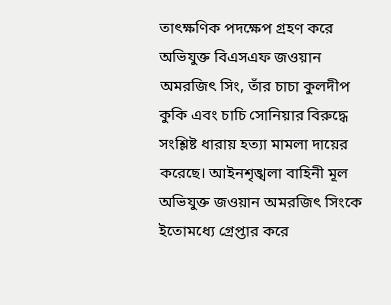তাৎক্ষণিক পদক্ষেপ গ্রহণ করে অভিযুক্ত বিএসএফ জওয়ান অমরজিৎ সিং, তাঁর চাচা কুলদীপ কুকি এবং চাচি সোনিয়ার বিরুদ্ধে সংশ্লিষ্ট ধারায় হত্যা মামলা দায়ের করেছে। আইনশৃঙ্খলা বাহিনী মূল অভিযুক্ত জওয়ান অমরজিৎ সিংকে ইতোমধ্যে গ্রেপ্তার করে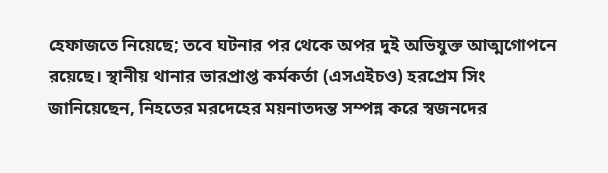হেফাজতে নিয়েছে; তবে ঘটনার পর থেকে অপর দুই অভিযুক্ত আত্মগোপনে রয়েছে। স্থানীয় থানার ভারপ্রাপ্ত কর্মকর্তা (এসএইচও) হরপ্রেম সিং জানিয়েছেন, নিহতের মরদেহের ময়নাতদন্ত সম্পন্ন করে স্বজনদের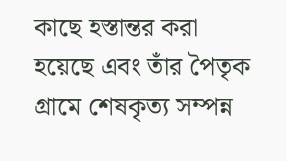কাছে হস্তান্তর করা হয়েছে এবং তাঁর পৈতৃক গ্রামে শেষকৃত্য সম্পন্ন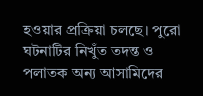হওয়ার প্রক্রিয়া চলছে। পুরো ঘটনাটির নিখুঁত তদন্ত ও পলাতক অন্য আসামিদের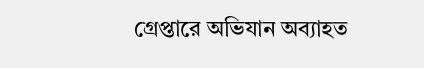গ্রেপ্তারে অভিযান অব্যাহত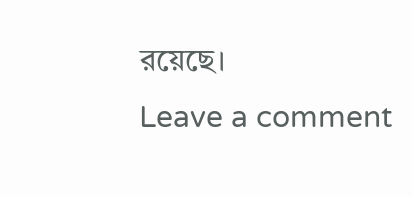রয়েছে।
Leave a comment